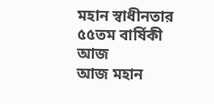মহান স্বাধীনতার ৫৫তম বার্ষিকী আজ
আজ মহান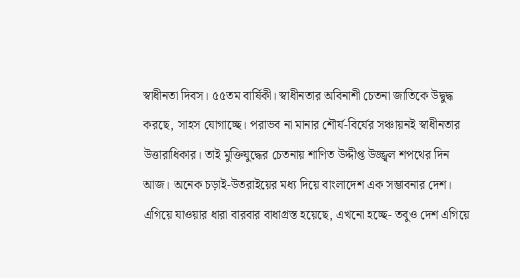স্বাধীনতা দিবস। ৫৫তম বার্ষিকী। স্বাধীনতার অবিনাশী চেতনা জাতিকে উদ্বুদ্ধ করছে, সাহস যোগাচ্ছে। পরাভব না মানার শৌর্য-বির্যের সঞ্চায়নই স্বাধীনতার উত্তারাধিকার। তাই মুক্তিযুদ্ধের চেতনায় শাণিত উদ্দীপ্ত উজ্জ্বল শপথের দিন আজ। অনেক চড়াই-উতরাইয়ের মধ্য দিয়ে বাংলাদেশ এক সম্ভাবনার দেশ। এগিয়ে যাওয়ার ধারা বারবার বাধাগ্রস্ত হয়েছে, এখনো হচ্ছে- তবুও দেশ এগিয়ে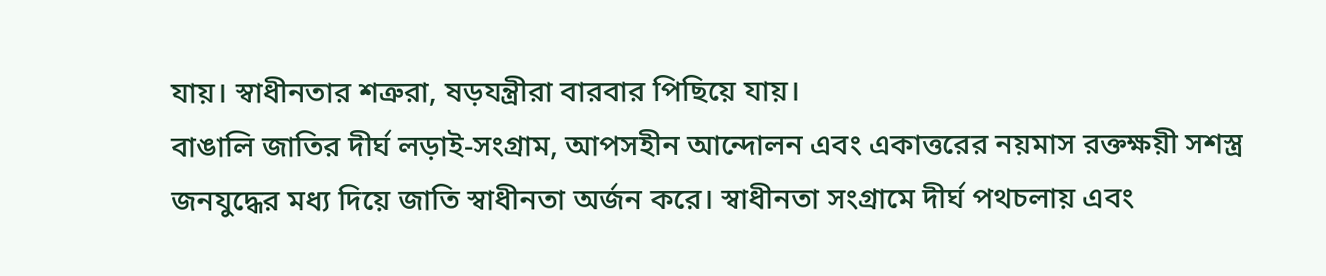যায়। স্বাধীনতার শত্রুরা, ষড়যন্ত্রীরা বারবার পিছিয়ে যায়।
বাঙালি জাতির দীর্ঘ লড়াই-সংগ্রাম, আপসহীন আন্দোলন এবং একাত্তরের নয়মাস রক্তক্ষয়ী সশস্ত্র জনযুদ্ধের মধ্য দিয়ে জাতি স্বাধীনতা অর্জন করে। স্বাধীনতা সংগ্রামে দীর্ঘ পথচলায় এবং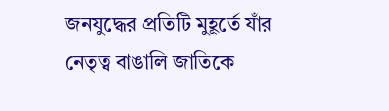জনযুদ্ধের প্রতিটি মুহূর্তে যাঁর নেতৃত্ব বাঙালি জাতিকে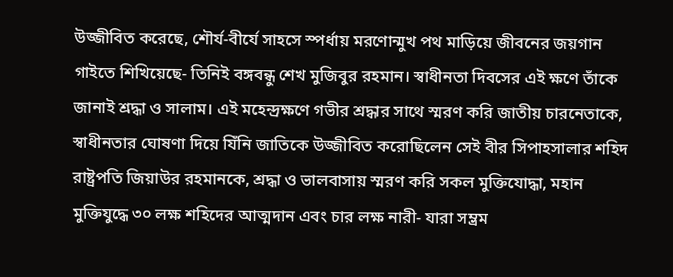উজ্জীবিত করেছে, শৌর্য-বীর্যে সাহসে স্পর্ধায় মরণোন্মুখ পথ মাড়িয়ে জীবনের জয়গান গাইতে শিখিয়েছে- তিনিই বঙ্গবন্ধু শেখ মুজিবুর রহমান। স্বাধীনতা দিবসের এই ক্ষণে তাঁকে জানাই শ্রদ্ধা ও সালাম। এই মহেন্দ্রক্ষণে গভীর শ্রদ্ধার সাথে স্মরণ করি জাতীয় চারনেতাকে, স্বাধীনতার ঘোষণা দিয়ে যিঁনি জাতিকে উজ্জীবিত করোছিলেন সেই বীর সিপাহসালার শহিদ রাষ্ট্রপতি জিয়াউর রহমানকে, শ্রদ্ধা ও ভালবাসায় স্মরণ করি সকল মুক্তিযোদ্ধা, মহান মুক্তিযুদ্ধে ৩০ লক্ষ শহিদের আত্মদান এবং চার লক্ষ নারী- যারা সম্ভ্রম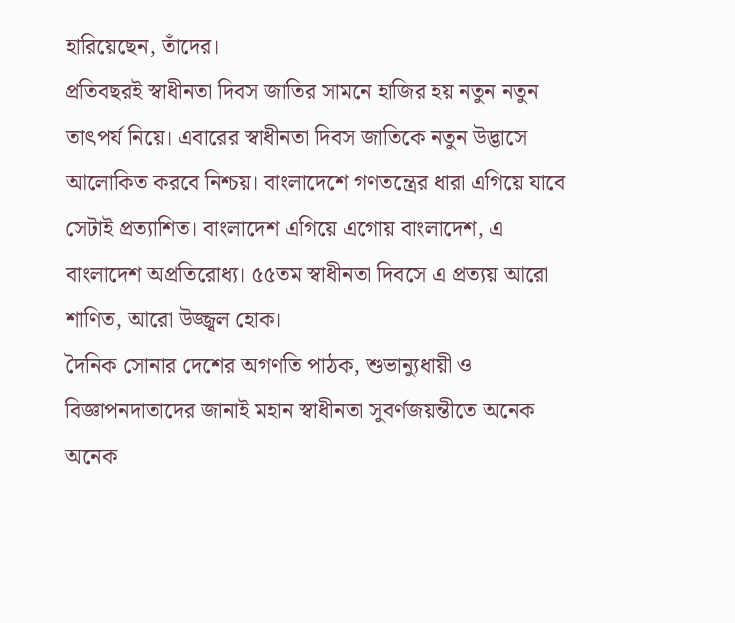হারিয়েছেন, তাঁদের।
প্রতিবছরই স্বাধীনতা দিবস জাতির সামনে হাজির হয় নতুন নতুন তাৎপর্য নিয়ে। এবারের স্বাধীনতা দিবস জাতিকে নতুন উদ্ভাসে আলোকিত করবে নিশ্চয়। বাংলাদেশে গণতন্ত্রের ধারা এগিয়ে যাবে সেটাই প্রত্যাশিত। বাংলাদেশ এগিয়ে এগোয় বাংলাদেশ, এ বাংলাদেশ অপ্রতিরোধ্য। ৫৫তম স্বাধীনতা দিবসে এ প্রত্যয় আরো শাণিত, আরো উজ্জ্বল হোক।
দৈনিক সোনার দেশের অগণতি পাঠক, শুভান্যুধায়ী ও বিজ্ঞাপনদাতাদের জানাই মহান স্বাধীনতা সুবর্ণজয়ন্তীতে অনেক অনেক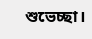শুভেচ্ছা।